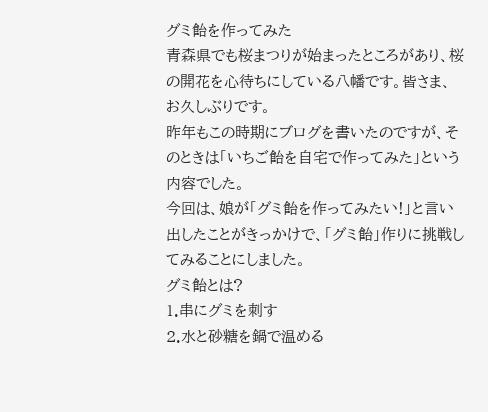グミ飴を作ってみた
青森県でも桜まつりが始まったところがあり、桜の開花を心待ちにしている八幡です。皆さま、お久しぶりです。
昨年もこの時期にブログを書いたのですが、そのときは「いちご飴を自宅で作ってみた」という内容でした。
今回は、娘が「グミ飴を作ってみたい!」と言い出したことがきっかけで、「グミ飴」作りに挑戦してみることにしました。
グミ飴とは?
1.串にグミを刺す
2.水と砂糖を鍋で温める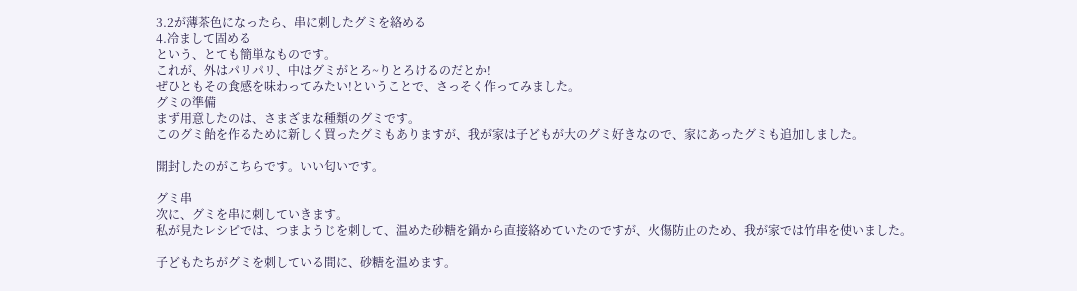3.2が薄茶色になったら、串に刺したグミを絡める
4.冷まして固める
という、とても簡単なものです。
これが、外はパリパリ、中はグミがとろ~りとろけるのだとか!
ぜひともその食感を味わってみたい!ということで、さっそく作ってみました。
グミの準備
まず用意したのは、さまざまな種類のグミです。
このグミ飴を作るために新しく買ったグミもありますが、我が家は子どもが大のグミ好きなので、家にあったグミも追加しました。

開封したのがこちらです。いい匂いです。

グミ串
次に、グミを串に刺していきます。
私が見たレシピでは、つまようじを刺して、温めた砂糖を鍋から直接絡めていたのですが、火傷防止のため、我が家では竹串を使いました。

子どもたちがグミを刺している間に、砂糖を温めます。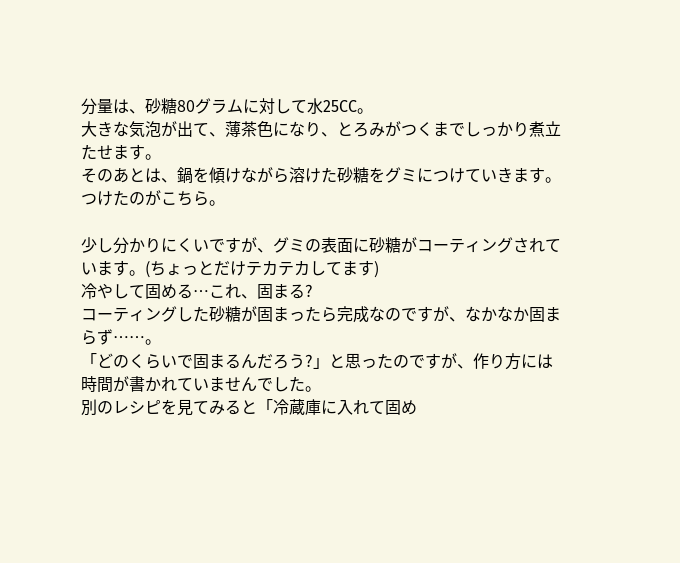分量は、砂糖80グラムに対して水25CC。
大きな気泡が出て、薄茶色になり、とろみがつくまでしっかり煮立たせます。
そのあとは、鍋を傾けながら溶けた砂糖をグミにつけていきます。
つけたのがこちら。

少し分かりにくいですが、グミの表面に砂糖がコーティングされています。(ちょっとだけテカテカしてます)
冷やして固める…これ、固まる?
コーティングした砂糖が固まったら完成なのですが、なかなか固まらず……。
「どのくらいで固まるんだろう?」と思ったのですが、作り方には時間が書かれていませんでした。
別のレシピを見てみると「冷蔵庫に入れて固め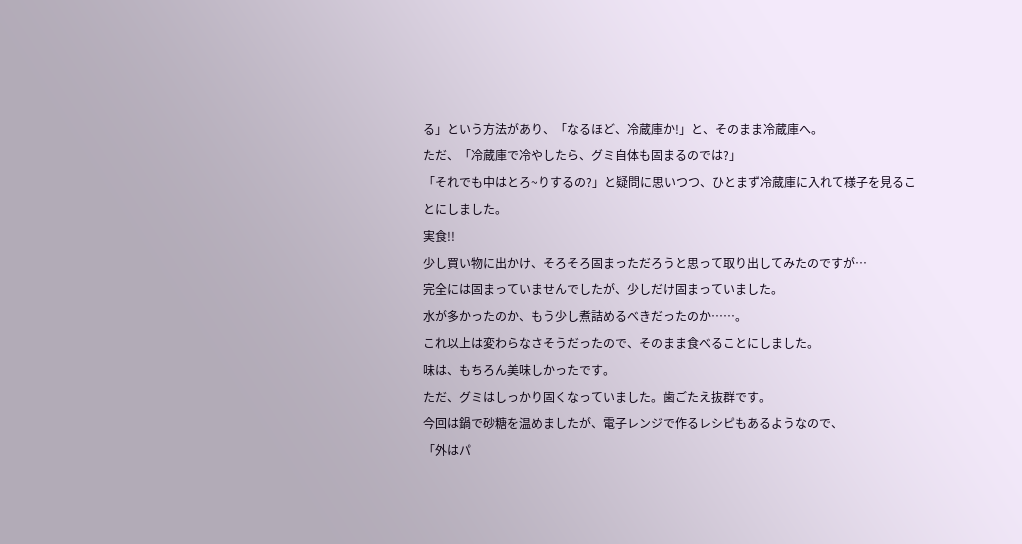る」という方法があり、「なるほど、冷蔵庫か!」と、そのまま冷蔵庫へ。
ただ、「冷蔵庫で冷やしたら、グミ自体も固まるのでは?」
「それでも中はとろ~りするの?」と疑問に思いつつ、ひとまず冷蔵庫に入れて様子を見ることにしました。
実食!!
少し買い物に出かけ、そろそろ固まっただろうと思って取り出してみたのですが…
完全には固まっていませんでしたが、少しだけ固まっていました。
水が多かったのか、もう少し煮詰めるべきだったのか……。
これ以上は変わらなさそうだったので、そのまま食べることにしました。
味は、もちろん美味しかったです。
ただ、グミはしっかり固くなっていました。歯ごたえ抜群です。
今回は鍋で砂糖を温めましたが、電子レンジで作るレシピもあるようなので、
「外はパ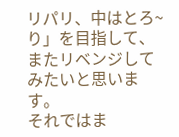リパリ、中はとろ~り」を目指して、またリベンジしてみたいと思います。
それではま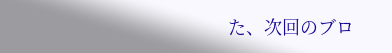た、次回のブロ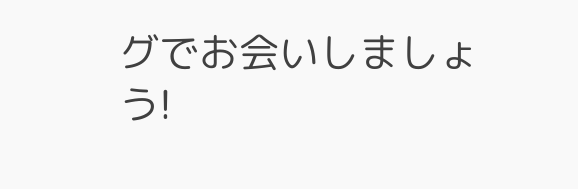グでお会いしましょう!